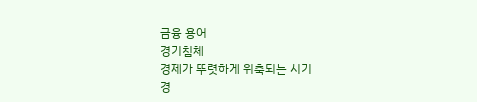금융 용어
경기침체
경제가 뚜렷하게 위축되는 시기
경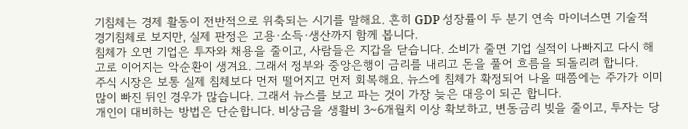기침체는 경제 활동이 전반적으로 위축되는 시기를 말해요. 흔히 GDP 성장률이 두 분기 연속 마이너스면 기술적 경기침체로 보지만, 실제 판정은 고용·소득·생산까지 함께 봅니다.
침체가 오면 기업은 투자와 채용을 줄이고, 사람들은 지갑을 닫습니다. 소비가 줄면 기업 실적이 나빠지고 다시 해고로 이어지는 악순환이 생겨요. 그래서 정부와 중앙은행이 금리를 내리고 돈을 풀어 흐름을 되돌리려 합니다.
주식 시장은 보통 실제 침체보다 먼저 떨어지고 먼저 회복해요. 뉴스에 침체가 확정되어 나올 때쯤에는 주가가 이미 많이 빠진 뒤인 경우가 많습니다. 그래서 뉴스를 보고 파는 것이 가장 늦은 대응이 되곤 합니다.
개인이 대비하는 방법은 단순합니다. 비상금을 생활비 3~6개월치 이상 확보하고, 변동금리 빚을 줄이고, 투자는 당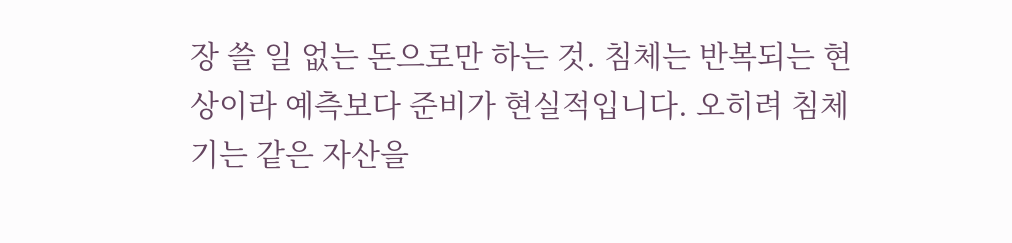장 쓸 일 없는 돈으로만 하는 것. 침체는 반복되는 현상이라 예측보다 준비가 현실적입니다. 오히려 침체기는 같은 자산을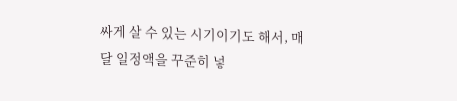싸게 살 수 있는 시기이기도 해서, 매달 일정액을 꾸준히 넣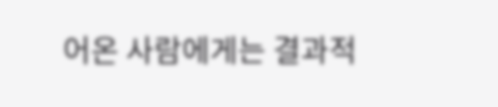어온 사람에게는 결과적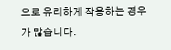으로 유리하게 작용하는 경우가 많습니다.